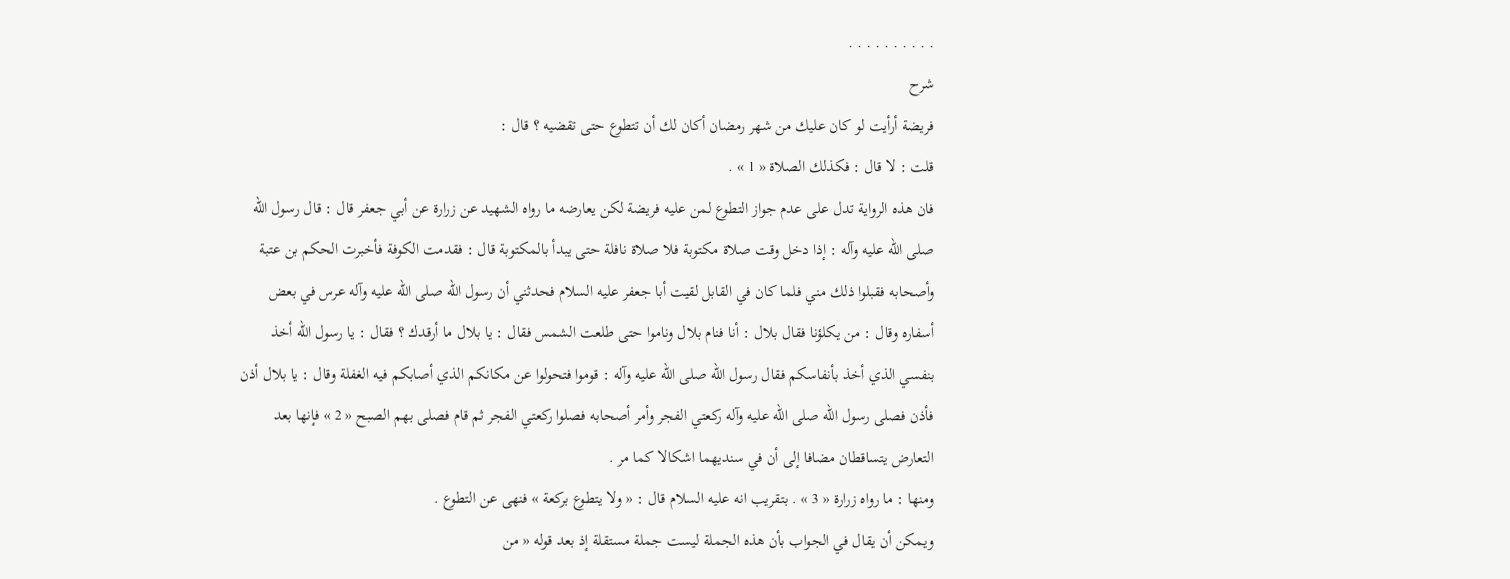. . . . . . . . . .
شرح
فريضة أرأيت لو كان عليك من شهر رمضان أكان لك أن تتطوع حتى تقضيه ؟ قال :
قلت : لا قال : فكذلك الصلاة « 1 » .
فان هذه الرواية تدل على عدم جواز التطوع لمن عليه فريضة لكن يعارضه ما رواه الشهيد عن زرارة عن أبي جعفر قال : قال رسول اللّه صلى اللّه عليه وآله : إذا دخل وقت صلاة مكتوبة فلا صلاة نافلة حتى يبدأ بالمكتوبة قال : فقدمت الكوفة فأخبرت الحكم بن عتبة وأصحابه فقبلوا ذلك مني فلما كان في القابل لقيت أبا جعفر عليه السلام فحدثني أن رسول اللّه صلى اللّه عليه وآله عرس في بعض أسفاره وقال : من يكلؤنا فقال بلال : أنا فنام بلال وناموا حتى طلعت الشمس فقال : يا بلال ما أرقدك ؟ فقال : يا رسول اللّه أخذ بنفسي الذي أخذ بأنفاسكم فقال رسول اللّه صلى اللّه عليه وآله : قوموا فتحولوا عن مكانكم الذي أصابكم فيه الغفلة وقال : يا بلال أذن فأذن فصلى رسول اللّه صلى اللّه عليه وآله ركعتي الفجر وأمر أصحابه فصلوا ركعتي الفجر ثم قام فصلى بهم الصبح « 2 » فإنها بعد التعارض يتساقطان مضافا إلى أن في سنديهما اشكالا كما مر .
ومنها : ما رواه زرارة « 3 » . بتقريب انه عليه السلام قال : « ولا يتطوع بركعة » فنهى عن التطوع .
ويمكن أن يقال في الجواب بأن هذه الجملة ليست جملة مستقلة إذ بعد قوله « من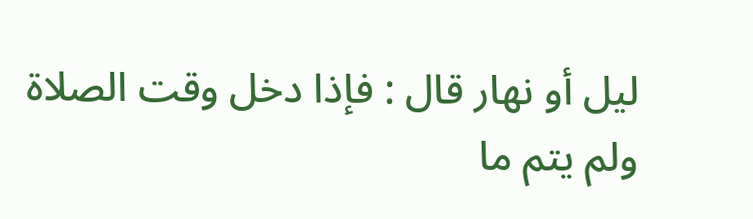ليل أو نهار قال : فإذا دخل وقت الصلاة ولم يتم ما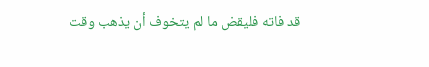قد فاته فليقض ما لم يتخوف أن يذهب وقت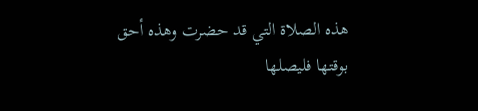هذه الصلاة التي قد حضرت وهذه أحق بوقتها فليصلها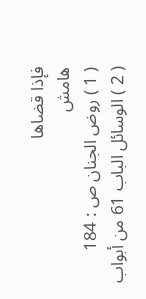فإذا قضاها
هامش
( 1 ) روض الجنان ص : 184
( 2 ) الوسائل الباب 61 من أبواب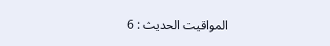المواقيت الحديث : 6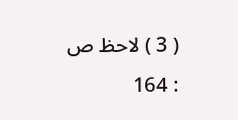( 3 ) لاحظ ص : 164